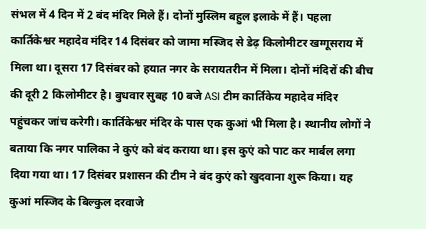संभल में 4 दिन में 2 बंद मंदिर मिले हैं। दोनों मुस्लिम बहुल इलाके में हैं। पहला कार्तिकेश्वर महादेव मंदिर 14 दिसंबर को जामा मस्जिद से डेढ़ किलोमीटर खग्गूसराय में मिला था। दूसरा 17 दिसंबर को हयात नगर के सरायतरीन में मिला। दोनों मंदिरों की बीच की दूरी 2 किलोमीटर है। बुधवार सुबह 10 बजे ASI टीम कार्तिकेय महादेव मंदिर पहुंचकर जांच करेगी। कार्तिकेश्वर मंदिर के पास एक कुआं भी मिला है। स्थानीय लोगों ने बताया कि नगर पालिका ने कुएं को बंद कराया था। इस कुएं को पाट कर मार्बल लगा दिया गया था। 17 दिसंबर प्रशासन की टीम ने बंद कुएं को खुदवाना शुरू किया। यह कुआं मस्जिद के बिल्कुल दरवाजे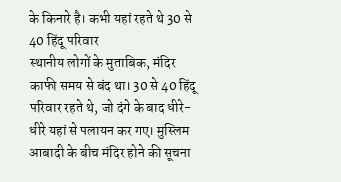के किनारे है। कभी यहां रहते थे 30 से 40 हिंदू परिवार
स्थानीय लोगों के मुताबिक, मंदिर काफी समय से बंद था। 30 से 40 हिंदू परिवार रहते थे, जो दंगे के बाद धीरे-धीरे यहां से पलायन कर गए। मुस्लिम आबादी के बीच मंदिर होने की सूचना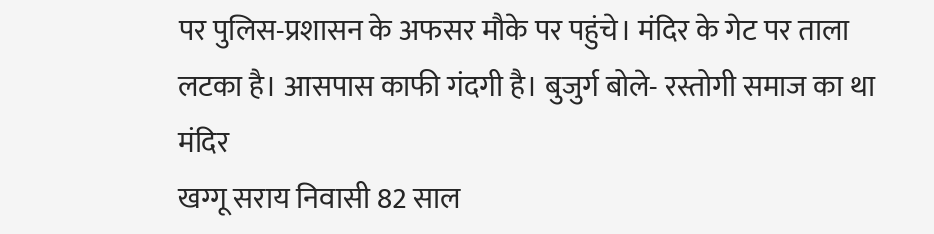पर पुलिस-प्रशासन के अफसर मौके पर पहुंचे। मंदिर के गेट पर ताला लटका है। आसपास काफी गंदगी है। बुजुर्ग बोले- रस्तोगी समाज का था मंदिर
खग्गू सराय निवासी 82 साल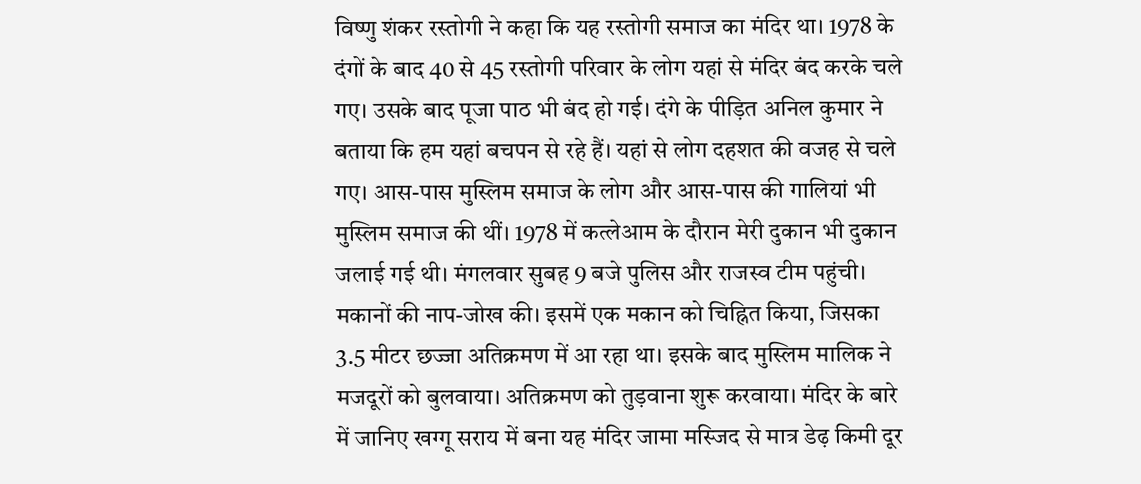विष्णु शंकर रस्तोगी ने कहा कि यह रस्तोगी समाज का मंदिर था। 1978 के दंगों के बाद 40 से 45 रस्तोगी परिवार के लोग यहां से मंदिर बंद करके चले गए। उसके बाद पूजा पाठ भी बंद हो गई। दंगे के पीड़ित अनिल कुमार ने बताया कि हम यहां बचपन से रहे हैं। यहां से लोग दहशत की वजह से चले गए। आस-पास मुस्लिम समाज के लोग और आस-पास की गालियां भी मुस्लिम समाज की थीं। 1978 में कत्लेआम के दौरान मेरी दुकान भी दुकान जलाई गई थी। मंगलवार सुबह 9 बजे पुलिस और राजस्व टीम पहुंची। मकानों की नाप-जोख की। इसमें एक मकान को चिह्नित किया, जिसका 3.5 मीटर छज्जा अतिक्रमण में आ रहा था। इसके बाद मुस्लिम मालिक ने मजदूरों को बुलवाया। अतिक्रमण को तुड़वाना शुरू करवाया। मंदिर के बारे में जानिए खग्गू सराय में बना यह मंदिर जामा मस्जिद से मात्र डेढ़ किमी दूर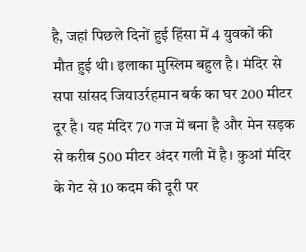है, जहां पिछले दिनों हुई हिंसा में 4 युवकों की मौत हुई थी। इलाका मुस्लिम बहुल है। मंदिर से सपा सांसद जियाउर्रहमान बर्क का घर 200 मीटर दूर है। यह मंदिर 70 गज में बना है और मेन सड़क से करीब 500 मीटर अंदर गली में है। कुआं मंदिर के गेट से 10 कदम की दूरी पर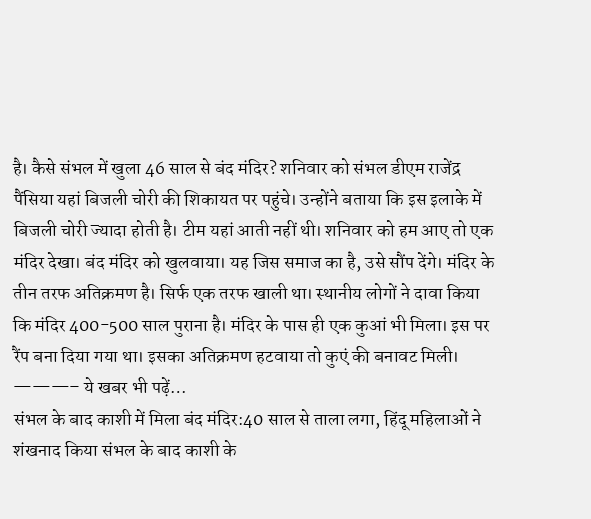है। कैसे संभल में खुला 46 साल से बंद मंदिर? शनिवार को संभल डीएम राजेंद्र पैंसिया यहां बिजली चोरी की शिकायत पर पहुंचे। उन्होंने बताया कि इस इलाके में बिजली चोरी ज्यादा होती है। टीम यहां आती नहीं थी। शनिवार को हम आए तो एक मंदिर देखा। बंद मंदिर को खुलवाया। यह जिस समाज का है, उसे सौंप देंगे। मंदिर के तीन तरफ अतिक्रमण है। सिर्फ एक तरफ खाली था। स्थानीय लोगों ने दावा किया कि मंदिर 400-500 साल पुराना है। मंदिर के पास ही एक कुआं भी मिला। इस पर रैंप बना दिया गया था। इसका अतिक्रमण हटवाया तो कुएं की बनावट मिली। ———– ये खबर भी पढ़ें…
संभल के बाद काशी में मिला बंद मंदिर:40 साल से ताला लगा, हिंदू महिलाओं ने शंखनाद किया संभल के बाद काशी के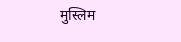मुस्लिम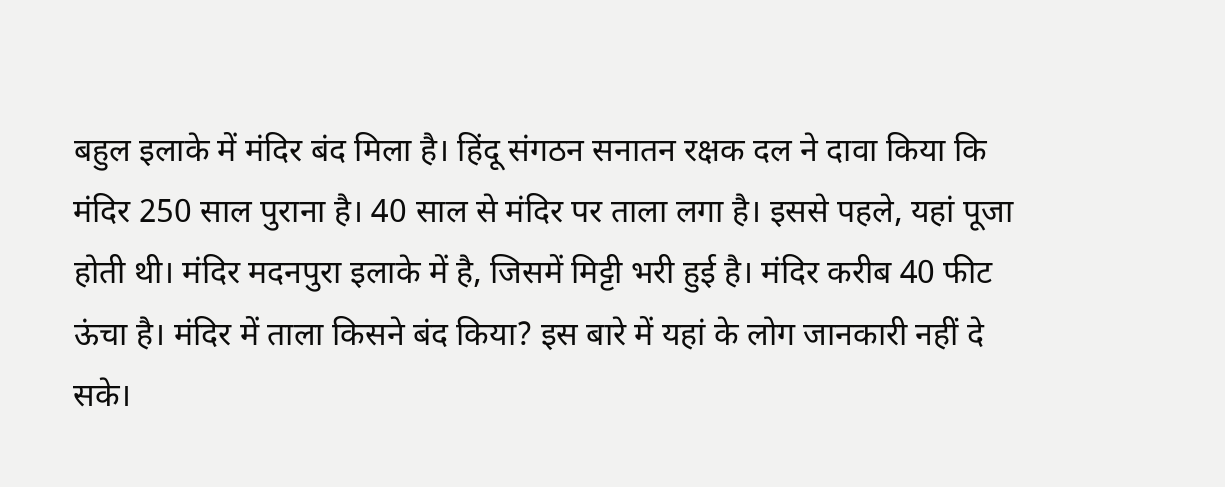बहुल इलाके में मंदिर बंद मिला है। हिंदू संगठन सनातन रक्षक दल ने दावा किया कि मंदिर 250 साल पुराना है। 40 साल से मंदिर पर ताला लगा है। इससे पहले, यहां पूजा होती थी। मंदिर मदनपुरा इलाके में है, जिसमें मिट्टी भरी हुई है। मंदिर करीब 40 फीट ऊंचा है। मंदिर में ताला किसने बंद किया? इस बारे में यहां के लोग जानकारी नहीं दे सके।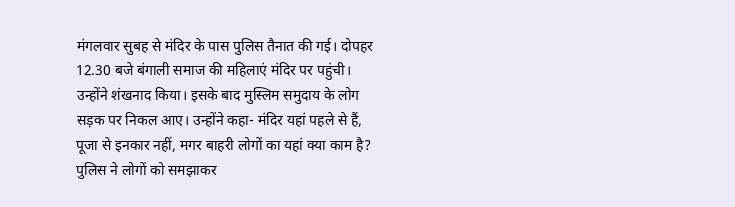मंगलवार सुबह से मंदिर के पास पुलिस तैनात की गई। दोपहर 12.30 बजे बंगाली समाज की महिलाएं मंदिर पर पहुंची। उन्होंने शंखनाद किया। इसके बाद मुस्लिम समुदाय के लोग सड़क पर निकल आए। उन्होंने कहा- मंदिर यहां पहले से हैं, पूजा से इनकार नहीं, मगर बाहरी लोगों का यहां क्या काम है? पुलिस ने लोगों को समझाकर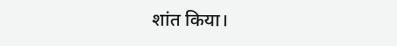शांत किया।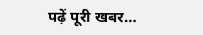पढ़ें पूरी खबर…